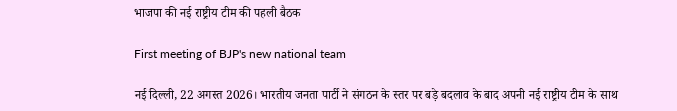भाजपा की नई राष्ट्रीय टीम की पहली बैठक

First meeting of BJP's new national team

नई दिल्ली, 22 अगस्त 2026। भारतीय जनता पार्टी ने संगठन के स्तर पर बड़े बदलाव के बाद अपनी नई राष्ट्रीय टीम के साथ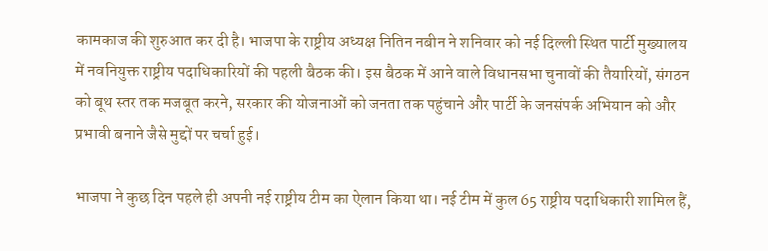कामकाज की शुरुआत कर दी है। भाजपा के राष्ट्रीय अध्यक्ष नितिन नबीन ने शनिवार को नई दिल्ली स्थित पार्टी मुख्यालय में नवनियुक्त राष्ट्रीय पदाधिकारियों की पहली बैठक की। इस बैठक में आने वाले विधानसभा चुनावों की तैयारियों, संगठन को बूथ स्तर तक मजबूत करने, सरकार की योजनाओं को जनता तक पहुंचाने और पार्टी के जनसंपर्क अभियान को और प्रभावी बनाने जैसे मुद्दों पर चर्चा हुई।

भाजपा ने कुछ दिन पहले ही अपनी नई राष्ट्रीय टीम का ऐलान किया था। नई टीम में कुल 65 राष्ट्रीय पदाधिकारी शामिल हैं,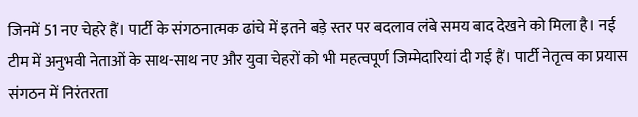जिनमें 51 नए चेहरे हैं। पार्टी के संगठनात्मक ढांचे में इतने बड़े स्तर पर बदलाव लंबे समय बाद देखने को मिला है। नई टीम में अनुभवी नेताओं के साथ-साथ नए और युवा चेहरों को भी महत्वपूर्ण जिम्मेदारियां दी गई हैं। पार्टी नेतृत्व का प्रयास संगठन में निरंतरता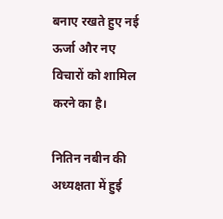बनाए रखते हुए नई ऊर्जा और नए विचारों को शामिल करने का है।

नितिन नबीन की अध्यक्षता में हुई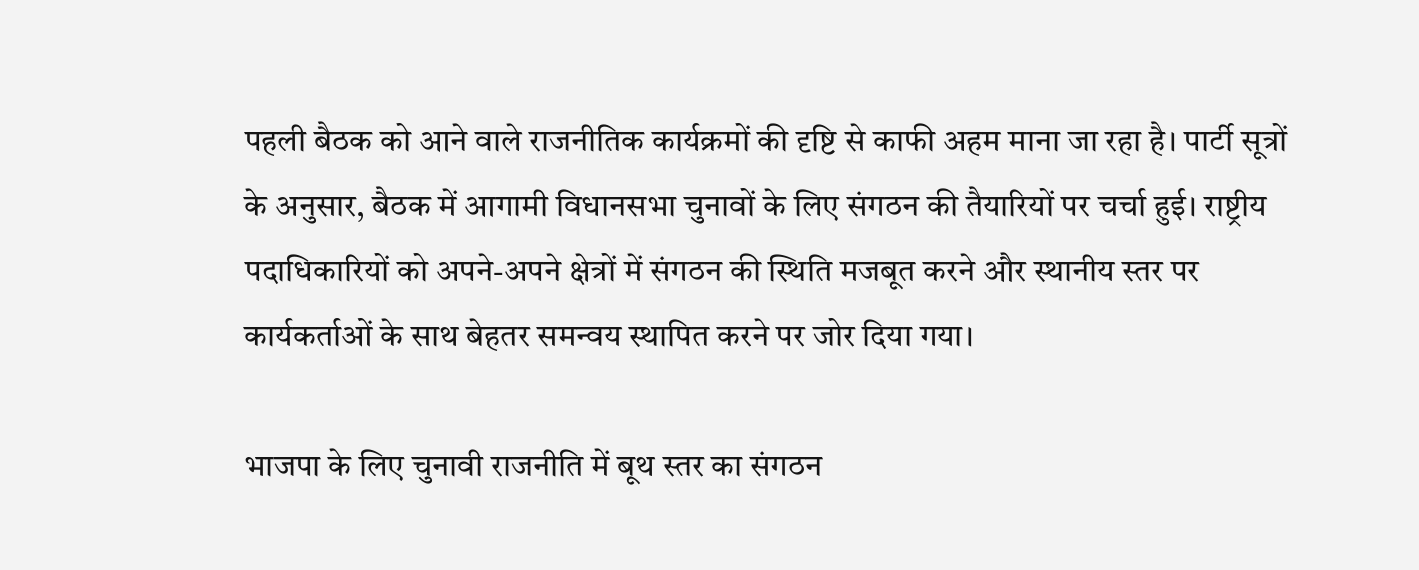पहली बैठक को आने वाले राजनीतिक कार्यक्रमों की दृष्टि से काफी अहम माना जा रहा है। पार्टी सूत्रों के अनुसार, बैठक में आगामी विधानसभा चुनावों के लिए संगठन की तैयारियों पर चर्चा हुई। राष्ट्रीय पदाधिकारियों को अपने-अपने क्षेत्रों में संगठन की स्थिति मजबूत करने और स्थानीय स्तर पर कार्यकर्ताओं के साथ बेहतर समन्वय स्थापित करने पर जोर दिया गया।

भाजपा के लिए चुनावी राजनीति में बूथ स्तर का संगठन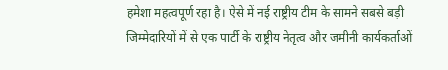हमेशा महत्वपूर्ण रहा है। ऐसे में नई राष्ट्रीय टीम के सामने सबसे बड़ी जिम्मेदारियों में से एक पार्टी के राष्ट्रीय नेतृत्व और जमीनी कार्यकर्ताओं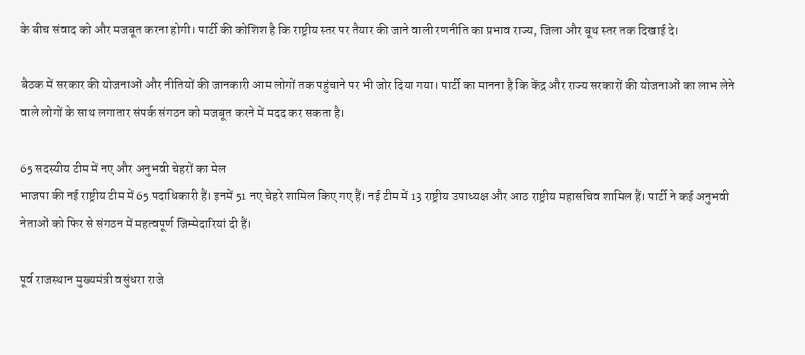के बीच संवाद को और मजबूत करना होगी। पार्टी की कोशिश है कि राष्ट्रीय स्तर पर तैयार की जाने वाली रणनीति का प्रभाव राज्य, जिला और बूथ स्तर तक दिखाई दे।

बैठक में सरकार की योजनाओं और नीतियों की जानकारी आम लोगों तक पहुंचाने पर भी जोर दिया गया। पार्टी का मानना है कि केंद्र और राज्य सरकारों की योजनाओं का लाभ लेने वाले लोगों के साथ लगातार संपर्क संगठन को मजबूत करने में मदद कर सकता है।

65 सदस्यीय टीम में नए और अनुभवी चेहरों का मेल
भाजपा की नई राष्ट्रीय टीम में 65 पदाधिकारी हैं। इनमें 51 नए चेहरे शामिल किए गए हैं। नई टीम में 13 राष्ट्रीय उपाध्यक्ष और आठ राष्ट्रीय महासचिव शामिल हैं। पार्टी ने कई अनुभवी नेताओं को फिर से संगठन में महत्वपूर्ण जिम्मेदारियां दी हैं।

पूर्व राजस्थान मुख्यमंत्री वसुंधरा राजे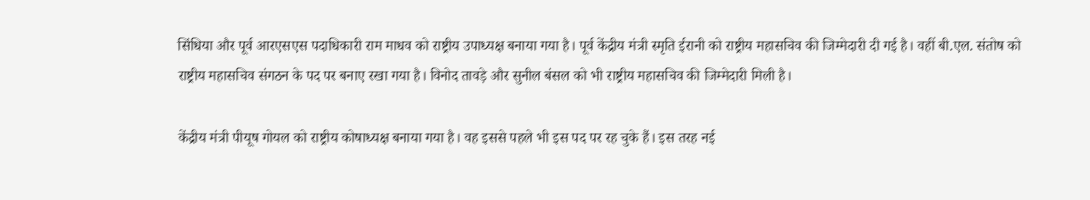सिंधिया और पूर्व आरएसएस पदाधिकारी राम माधव को राष्ट्रीय उपाध्यक्ष बनाया गया है। पूर्व केंद्रीय मंत्री स्मृति ईरानी को राष्ट्रीय महासचिव की जिम्मेदारी दी गई है। वहीं बी.एल. संतोष को राष्ट्रीय महासचिव संगठन के पद पर बनाए रखा गया है। विनोद तावड़े और सुनील बंसल को भी राष्ट्रीय महासचिव की जिम्मेदारी मिली है।

केंद्रीय मंत्री पीयूष गोयल को राष्ट्रीय कोषाध्यक्ष बनाया गया है। वह इससे पहले भी इस पद पर रह चुके हैं। इस तरह नई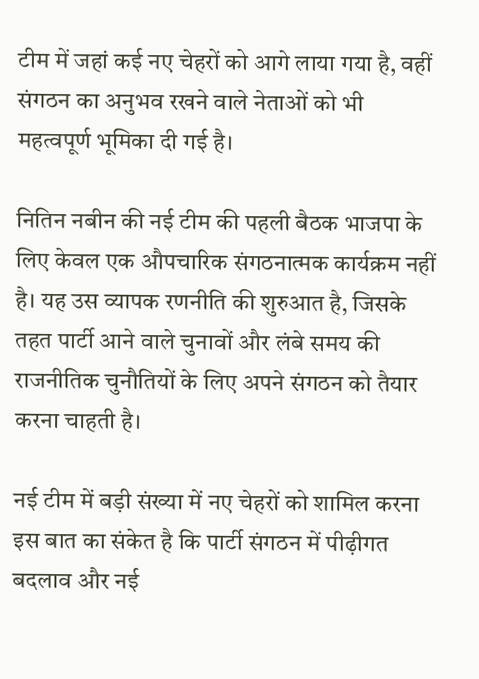टीम में जहां कई नए चेहरों को आगे लाया गया है, वहीं संगठन का अनुभव रखने वाले नेताओं को भी महत्वपूर्ण भूमिका दी गई है।

नितिन नबीन की नई टीम की पहली बैठक भाजपा के लिए केवल एक औपचारिक संगठनात्मक कार्यक्रम नहीं है। यह उस व्यापक रणनीति की शुरुआत है, जिसके तहत पार्टी आने वाले चुनावों और लंबे समय की राजनीतिक चुनौतियों के लिए अपने संगठन को तैयार करना चाहती है।

नई टीम में बड़ी संख्या में नए चेहरों को शामिल करना इस बात का संकेत है कि पार्टी संगठन में पीढ़ीगत बदलाव और नई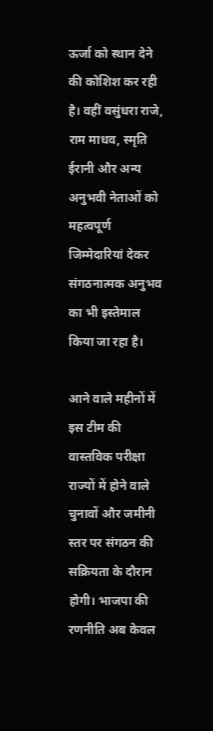ऊर्जा को स्थान देने की कोशिश कर रही है। वहीं वसुंधरा राजे, राम माधव, स्मृति ईरानी और अन्य अनुभवी नेताओं को महत्वपूर्ण जिम्मेदारियां देकर संगठनात्मक अनुभव का भी इस्तेमाल किया जा रहा है।

आने वाले महीनों में इस टीम की वास्तविक परीक्षा राज्यों में होने वाले चुनावों और जमीनी स्तर पर संगठन की सक्रियता के दौरान होगी। भाजपा की रणनीति अब केवल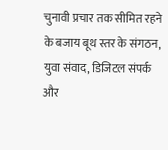चुनावी प्रचार तक सीमित रहने के बजाय बूथ स्तर के संगठन, युवा संवाद, डिजिटल संपर्क और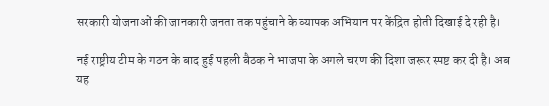सरकारी योजनाओं की जानकारी जनता तक पहुंचाने के व्यापक अभियान पर केंद्रित होती दिखाई दे रही है।

नई राष्ट्रीय टीम के गठन के बाद हुई पहली बैठक ने भाजपा के अगले चरण की दिशा जरूर स्पष्ट कर दी है। अब यह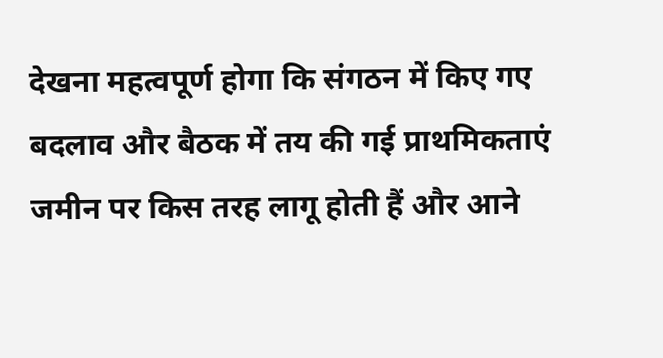देखना महत्वपूर्ण होगा कि संगठन में किए गए बदलाव और बैठक में तय की गई प्राथमिकताएं जमीन पर किस तरह लागू होती हैं और आने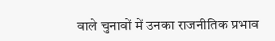वाले चुनावों में उनका राजनीतिक प्रभाव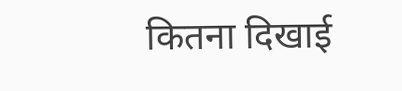कितना दिखाई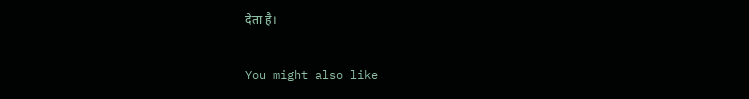देता है।

You might also like